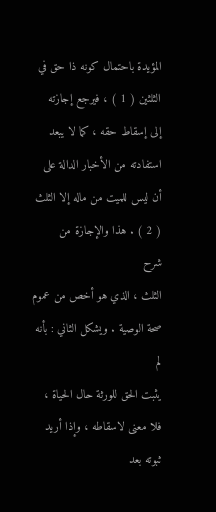المؤيدة باحتمال كونه ذا حق في الثلثين ( 1 ) ، فيرجع إجازته
إلى إسقاط حقه ، كما لا يبعد استفادته من الأخبار الدالة على
أن ليس للميت من ماله إلا الثلث ( 2 ) . هذا والإجازة من
شرح
الثلث ، الذي هو أخص من عموم صحة الوصية . ويشكل الثاني : بأنه لم
يثبت الحق للورثة حال الحياة ، فلا معنى لاسقاطه ، وإذا أريد ثبوته بعد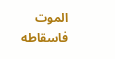الموت فاسقاطه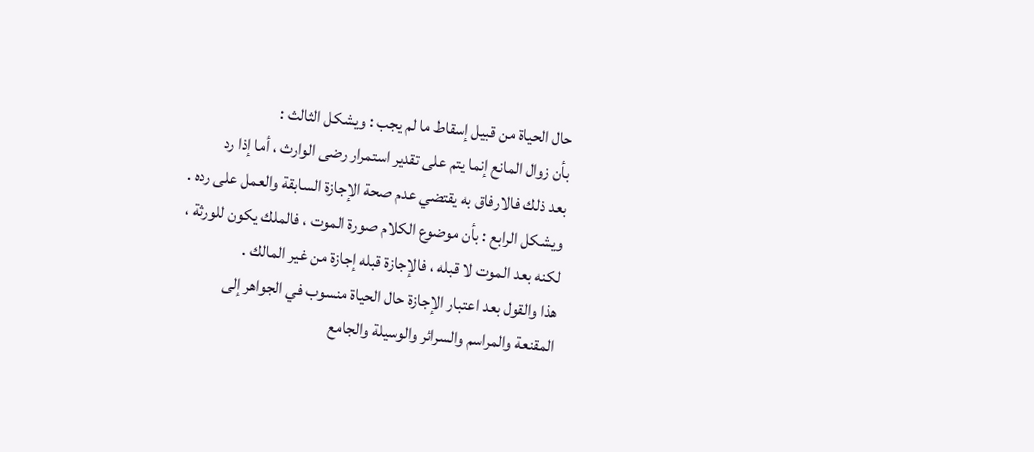حال الحياة من قبيل إسقاط ما لم يجب : ويشكل الثالث :
بأن زوال المانع إنما يتم على تقدير استمرار رضى الوارث ، أما إذا رد
بعد ذلك فالارفاق به يقتضي عدم صحة الإجازة السابقة والعمل على رده .
ويشكل الرابع : بأن موضوع الكلام صورة الموت ، فالملك يكون للورثة ،
لكنه بعد الموت لا قبله ، فالإجازة قبله إجازة من غير المالك .
هذا والقول بعد اعتبار الإجازة حال الحياة منسوب في الجواهر إلى
المقنعة والمراسم والسرائر والوسيلة والجامع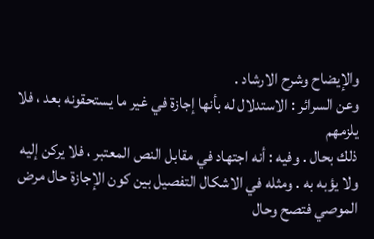والإيضاح وشرح الارشاد .
وعن السرائر : الاستدلال له بأنها إجازة في غير ما يستحقونه بعد ، فلا يلزمهم
ذلك بحال . وفيه : أنه اجتهاد في مقابل النص المعتبر ، فلا يركن إليه
ولا يؤبه به . ومثله في الاشكال التفصيل بين كون الإجازة حال مرض
الموصي فتصح وحال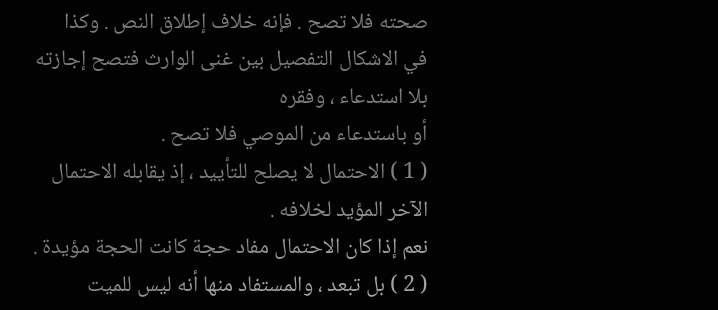صحته فلا تصح . فإنه خلاف إطلاق النص . وكذا
في الاشكال التفصيل بين غنى الوارث فتصح إجازته بلا استدعاء ، وفقره
أو باستدعاء من الموصي فلا تصح .
( 1 ) الاحتمال لا يصلح للتأييد ، إذ يقابله الاحتمال الآخر المؤيد لخلافه .
نعم إذا كان الاحتمال مفاد حجة كانت الحجة مؤيدة .
( 2 ) بل تبعد ، والمستفاد منها أنه ليس للميت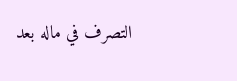التصرف في ماله بعد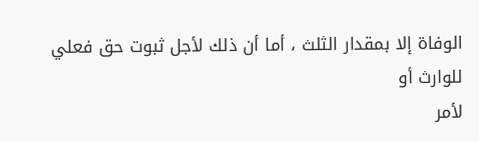الوفاة إلا بمقدار الثلث ، أما أن ذلك لأجل ثبوت حق فعلي للوارث أو
لأمر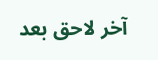آخر لاحق بعد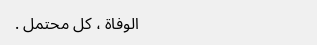الوفاة ، كل محتمل .